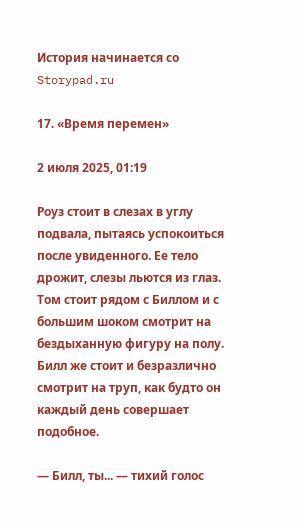История начинается со Storypad.ru

17. «Время перемен»

2 июля 2025, 01:19

Роуз стоит в слезах в углу подвала, пытаясь успокоиться после увиденного. Ее тело дрожит, слезы льются из глаз. Том стоит рядом с Биллом и с большим шоком смотрит на бездыханную фигуру на полу. Билл же стоит и безразлично смотрит на труп, как будто он каждый день совершает подобное.

— Билл, ты... — тихий голос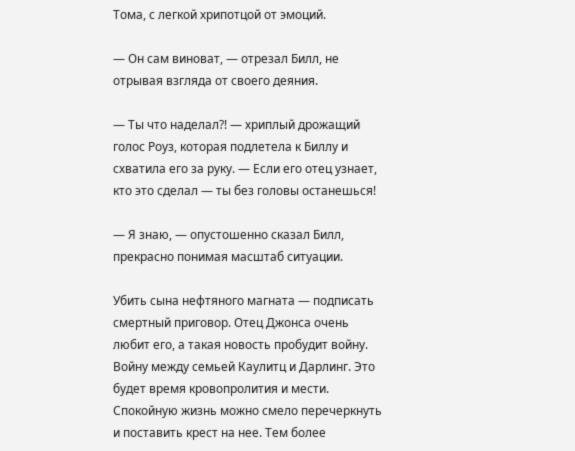Тома, с легкой хрипотцой от эмоций.

— Он сам виноват, — отрезал Билл, не отрывая взгляда от своего деяния.

— Ты что наделал?! — хриплый дрожащий голос Роуз, которая подлетела к Биллу и схватила его за руку. — Если его отец узнает, кто это сделал — ты без головы останешься!

— Я знаю, — опустошенно сказал Билл, прекрасно понимая масштаб ситуации.

Убить сына нефтяного магната — подписать смертный приговор. Отец Джонса очень любит его, а такая новость пробудит войну. Войну между семьей Каулитц и Дарлинг. Это будет время кровопролития и мести. Спокойную жизнь можно смело перечеркнуть и поставить крест на нее. Тем более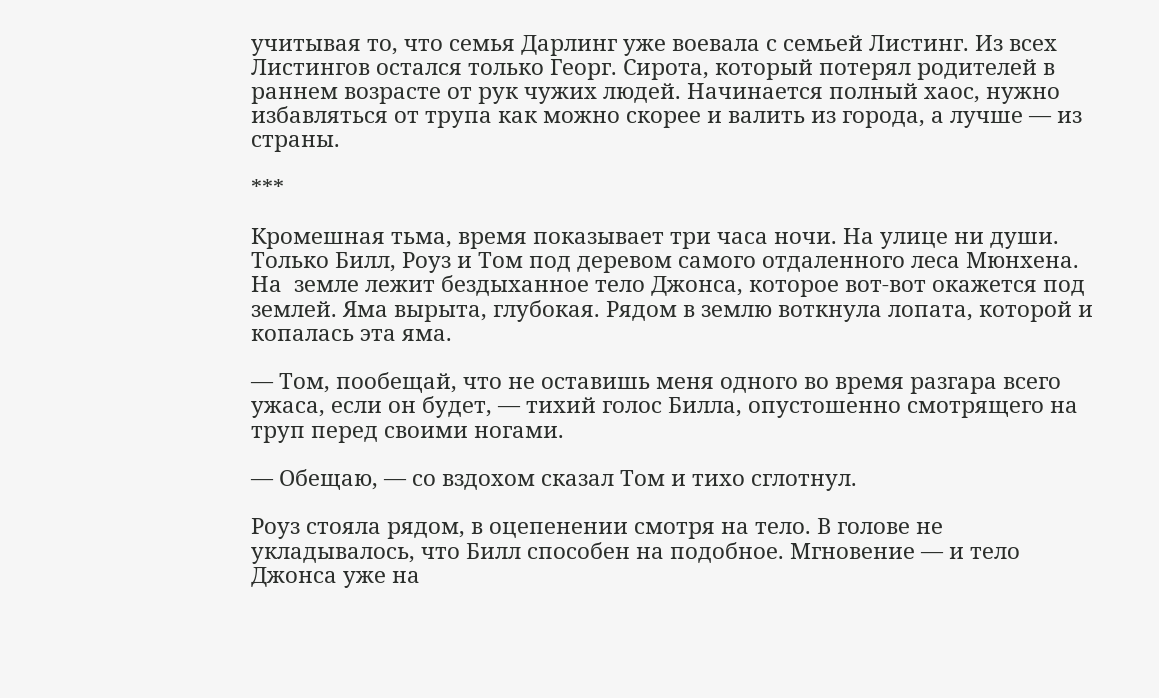учитывая то, что семья Дарлинг уже воевала с семьей Листинг. Из всех Листингов остался только Георг. Сирота, который потерял родителей в раннем возрасте от рук чужих людей. Начинается полный хаос, нужно избавляться от трупа как можно скорее и валить из города, а лучше — из страны.

***

Кромешная тьма, время показывает три часа ночи. На улице ни души. Только Билл, Роуз и Том под деревом самого отдаленного леса Мюнхена. На  земле лежит бездыханное тело Джонса, которое вот-вот окажется под землей. Яма вырыта, глубокая. Рядом в землю воткнула лопата, которой и копалась эта яма.

— Том, пообещай, что не оставишь меня одного во время разгара всего ужаса, если он будет, — тихий голос Билла, опустошенно смотрящего на труп перед своими ногами.

— Обещаю, — со вздохом сказал Том и тихо сглотнул.

Роуз стояла рядом, в оцепенении смотря на тело. В голове не укладывалось, что Билл способен на подобное. Мгновение — и тело Джонса уже на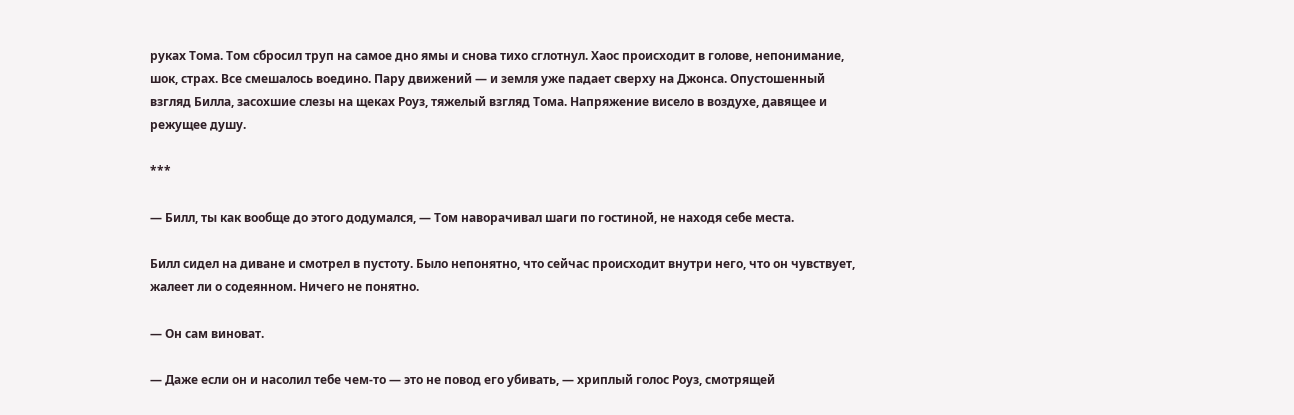руках Тома. Том сбросил труп на самое дно ямы и снова тихо сглотнул. Хаос происходит в голове, непонимание, шок, страх. Все смешалось воедино. Пару движений — и земля уже падает сверху на Джонса. Опустошенный взгляд Билла, засохшие слезы на щеках Роуз, тяжелый взгляд Тома. Напряжение висело в воздухе, давящее и режущее душу.

***

— Билл, ты как вообще до этого додумался, — Том наворачивал шаги по гостиной, не находя себе места.

Билл сидел на диване и смотрел в пустоту. Было непонятно, что сейчас происходит внутри него, что он чувствует, жалеет ли о содеянном. Ничего не понятно.

— Он сам виноват.

— Даже если он и насолил тебе чем-то — это не повод его убивать, — хриплый голос Роуз, смотрящей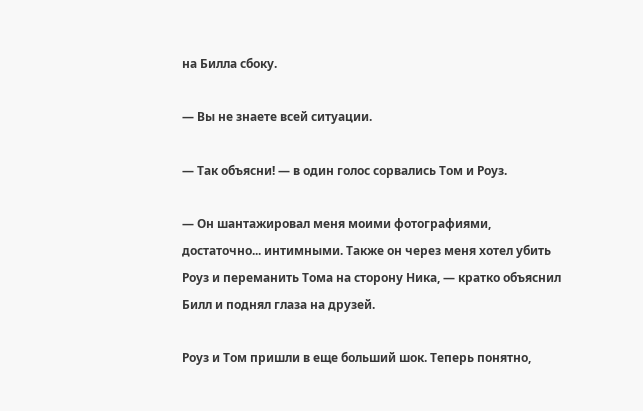на Билла сбоку.

— Вы не знаете всей ситуации.

— Так объясни! — в один голос сорвались Том и Роуз.

— Он шантажировал меня моими фотографиями, достаточно... интимными. Также он через меня хотел убить Роуз и переманить Тома на сторону Ника, — кратко объяснил Билл и поднял глаза на друзей.

Роуз и Том пришли в еще больший шок. Теперь понятно,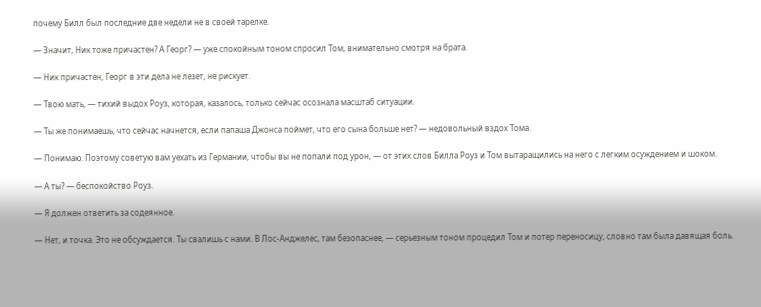почему Билл был последние две недели не в своей тарелке.

— Значит, Ник тоже причастен? А Георг? — уже спокойным тоном спросил Том, внимательно смотря на брата.

— Ник причастен, Георг в эти дела не лезет, не рискует.

— Твою мать, — тихий выдох Роуз, которая, казалось, только сейчас осознала масштаб ситуации.

— Ты же понимаешь, что сейчас начнется, если папаша Джонса поймет, что его сына больше нет? — недовольный вздох Тома.

— Понимаю. Поэтому советую вам уехать из Германии, чтобы вы не попали под урон, — от этих слов Билла Роуз и Том вытаращились на него с легким осуждением и шоком.

— А ты? — беспокойство Роуз.

— Я должен ответить за содеянное.

— Нет, и точка. Это не обсуждается. Ты свалишь с нами. В Лос-Анджелес, там безопаснее, — серьезным тоном процедил Том и потер переносицу, словно там была давящая боль.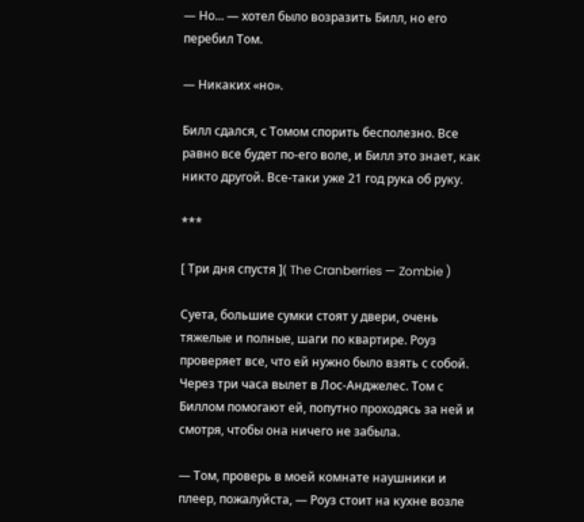— Но... — хотел было возразить Билл, но его перебил Том.

— Никаких «но».

Билл сдался, с Томом спорить бесполезно. Все равно все будет по-его воле, и Билл это знает, как никто другой. Все-таки уже 21 год рука об руку.

***

[ Три дня спустя ]( The Cranberries — Zombie )

Суета, большие сумки стоят у двери, очень тяжелые и полные, шаги по квартире. Роуз проверяет все, что ей нужно было взять с собой. Через три часа вылет в Лос-Анджелес. Том с Биллом помогают ей, попутно проходясь за ней и смотря, чтобы она ничего не забыла.

— Том, проверь в моей комнате наушники и плеер, пожалуйста, — Роуз стоит на кухне возле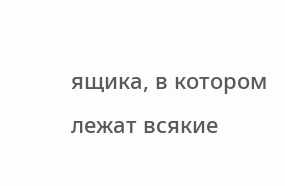ящика, в котором лежат всякие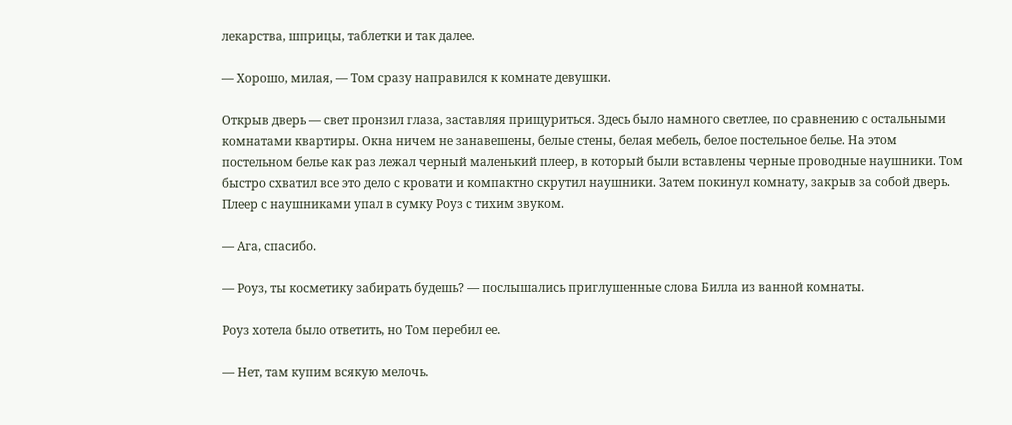лекарства, шприцы, таблетки и так далее.

— Хорошо, милая, — Том сразу направился к комнате девушки.

Открыв дверь — свет пронзил глаза, заставляя прищуриться. Здесь было намного светлее, по сравнению с остальными комнатами квартиры. Окна ничем не занавешены, белые стены, белая мебель, белое постельное белье. На этом постельном белье как раз лежал черный маленький плеер, в который были вставлены черные проводные наушники. Том быстро схватил все это дело с кровати и компактно скрутил наушники. Затем покинул комнату, закрыв за собой дверь. Плеер с наушниками упал в сумку Роуз с тихим звуком.

— Ага, спасибо.

— Роуз, ты косметику забирать будешь? — послышались приглушенные слова Билла из ванной комнаты.

Роуз хотела было ответить, но Том перебил ее.

— Нет, там купим всякую мелочь.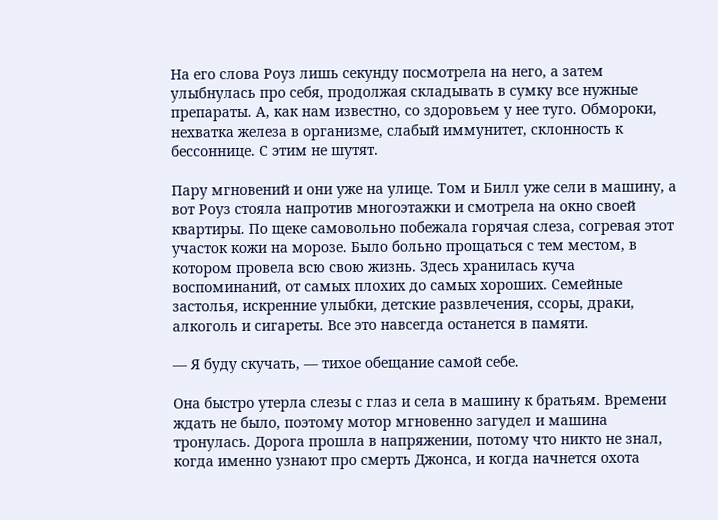На его слова Роуз лишь секунду посмотрела на него, а затем улыбнулась про себя, продолжая складывать в сумку все нужные препараты. А, как нам известно, со здоровьем у нее туго. Обмороки, нехватка железа в организме, слабый иммунитет, склонность к бессоннице. С этим не шутят.

Пару мгновений и они уже на улице. Том и Билл уже сели в машину, а вот Роуз стояла напротив многоэтажки и смотрела на окно своей квартиры. По щеке самовольно побежала горячая слеза, согревая этот участок кожи на морозе. Было больно прощаться с тем местом, в котором провела всю свою жизнь. Здесь хранилась куча воспоминаний, от самых плохих до самых хороших. Семейные застолья, искренние улыбки, детские развлечения, ссоры, драки, алкоголь и сигареты. Все это навсегда останется в памяти.

— Я буду скучать, — тихое обещание самой себе.

Она быстро утерла слезы с глаз и села в машину к братьям. Времени ждать не было, поэтому мотор мгновенно загудел и машина тронулась. Дорога прошла в напряжении, потому что никто не знал, когда именно узнают про смерть Джонса, и когда начнется охота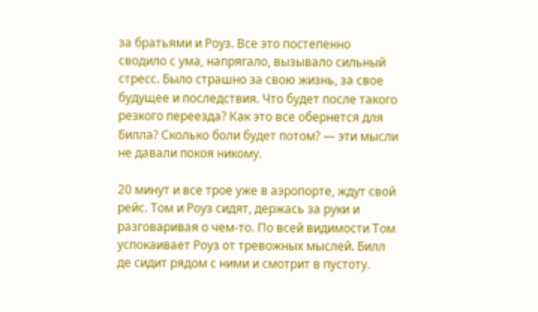за братьями и Роуз. Все это постепенно сводило с ума, напрягало, вызывало сильный стресс. Было страшно за свою жизнь, за свое будущее и последствия. Что будет после такого резкого переезда? Как это все обернется для Билла? Сколько боли будет потом? — эти мысли не давали покоя никому.

20 минут и все трое уже в аэропорте, ждут свой рейс. Том и Роуз сидят, держась за руки и разговаривая о чем-то. По всей видимости Том успокаивает Роуз от тревожных мыслей. Билл де сидит рядом с ними и смотрит в пустоту.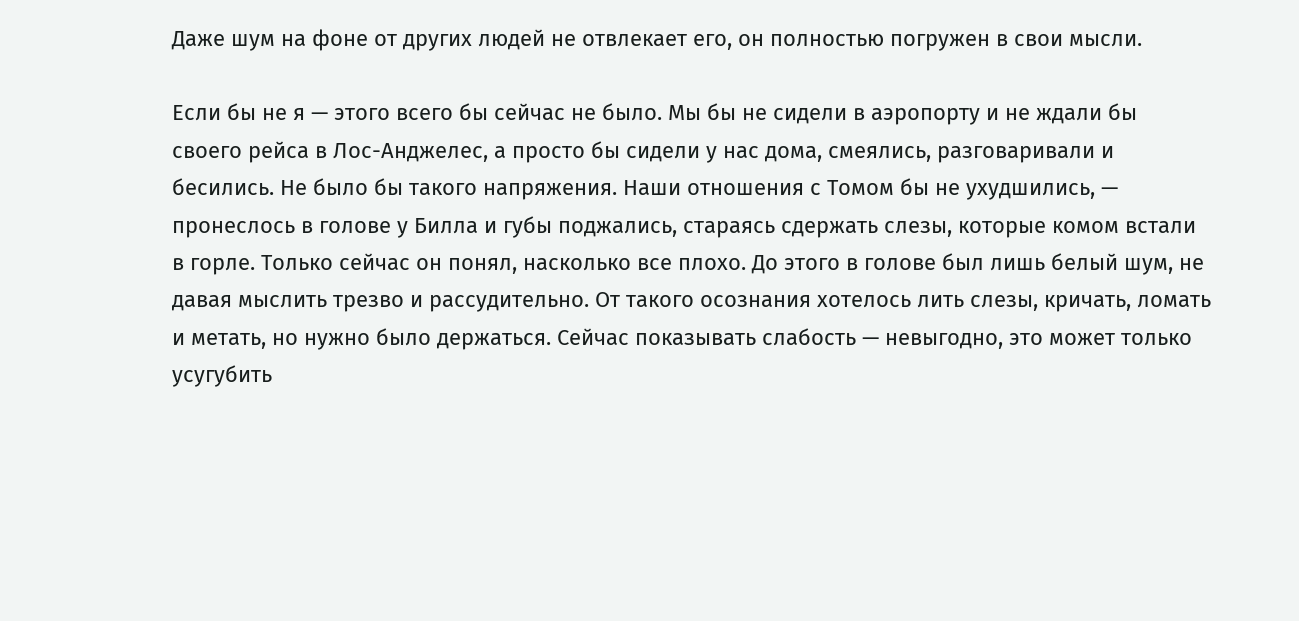Даже шум на фоне от других людей не отвлекает его, он полностью погружен в свои мысли.

Если бы не я — этого всего бы сейчас не было. Мы бы не сидели в аэропорту и не ждали бы своего рейса в Лос-Анджелес, а просто бы сидели у нас дома, смеялись, разговаривали и бесились. Не было бы такого напряжения. Наши отношения с Томом бы не ухудшились, — пронеслось в голове у Билла и губы поджались, стараясь сдержать слезы, которые комом встали в горле. Только сейчас он понял, насколько все плохо. До этого в голове был лишь белый шум, не давая мыслить трезво и рассудительно. От такого осознания хотелось лить слезы, кричать, ломать и метать, но нужно было держаться. Сейчас показывать слабость — невыгодно, это может только усугубить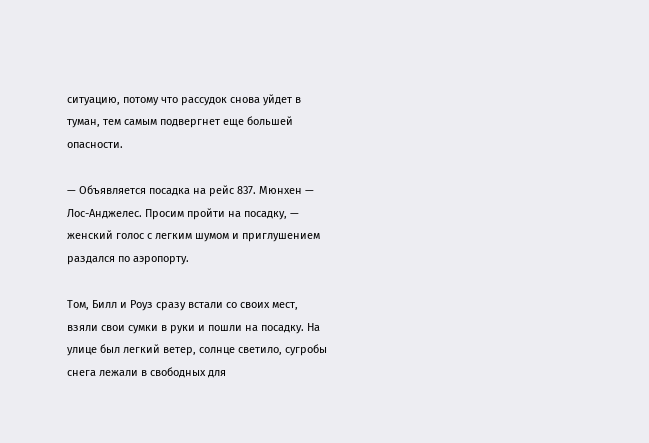ситуацию, потому что рассудок снова уйдет в туман, тем самым подвергнет еще большей опасности.

— Объявляется посадка на рейс 837. Мюнхен — Лос-Анджелес. Просим пройти на посадку, — женский голос с легким шумом и приглушением раздался по аэропорту.

Том, Билл и Роуз сразу встали со своих мест, взяли свои сумки в руки и пошли на посадку. На улице был легкий ветер, солнце светило, сугробы снега лежали в свободных для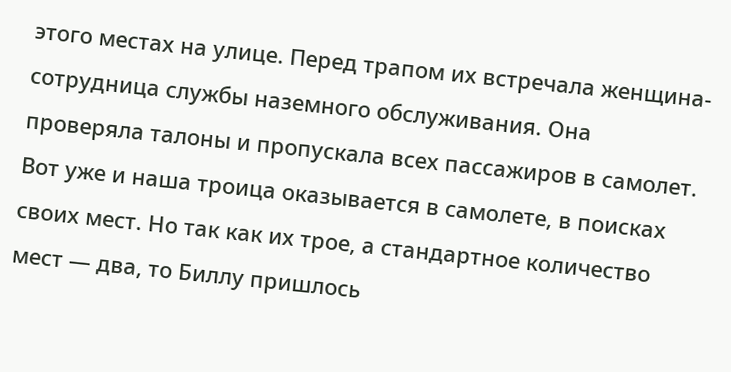этого местах на улице. Перед трапом их встречала женщина-сотрудница службы наземного обслуживания. Она проверяла талоны и пропускала всех пассажиров в самолет. Вот уже и наша троица оказывается в самолете, в поисках своих мест. Но так как их трое, а стандартное количество мест — два, то Биллу пришлось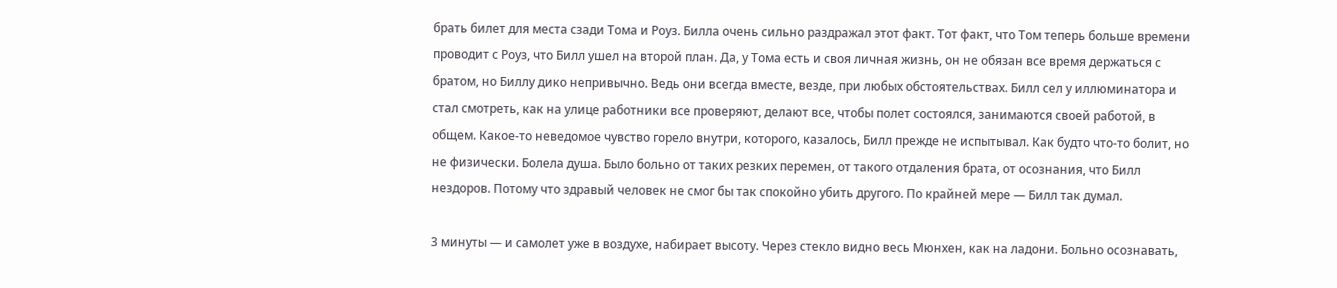брать билет для места сзади Тома и Роуз. Билла очень сильно раздражал этот факт. Тот факт, что Том теперь больше времени проводит с Роуз, что Билл ушел на второй план. Да, у Тома есть и своя личная жизнь, он не обязан все время держаться с братом, но Биллу дико непривычно. Ведь они всегда вместе, везде, при любых обстоятельствах. Билл сел у иллюминатора и стал смотреть, как на улице работники все проверяют, делают все, чтобы полет состоялся, занимаются своей работой, в общем. Какое-то неведомое чувство горело внутри, которого, казалось, Билл прежде не испытывал. Как будто что-то болит, но не физически. Болела душа. Было больно от таких резких перемен, от такого отдаления брата, от осознания, что Билл нездоров. Потому что здравый человек не смог бы так спокойно убить другого. По крайней мере — Билл так думал.

3 минуты — и самолет уже в воздухе, набирает высоту. Через стекло видно весь Мюнхен, как на ладони. Больно осознавать,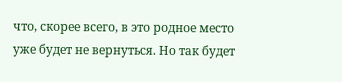что, скорее всего, в это родное место уже будет не вернуться. Но так будет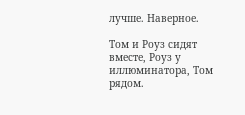лучше. Наверное.

Том и Роуз сидят вместе, Роуз у иллюминатора, Том рядом.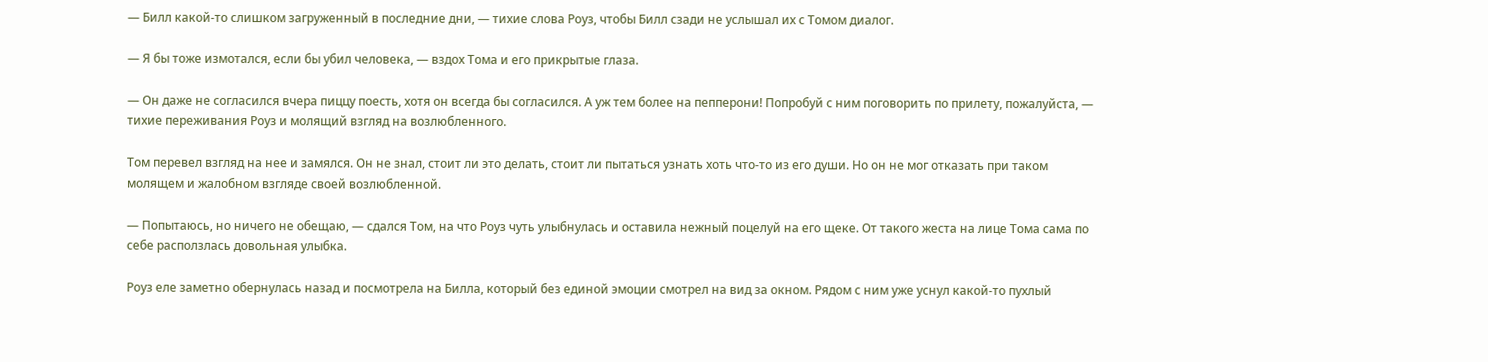— Билл какой-то слишком загруженный в последние дни, — тихие слова Роуз, чтобы Билл сзади не услышал их с Томом диалог.

— Я бы тоже измотался, если бы убил человека, — вздох Тома и его прикрытые глаза.

— Он даже не согласился вчера пиццу поесть, хотя он всегда бы согласился. А уж тем более на пепперони! Попробуй с ним поговорить по прилету, пожалуйста, — тихие переживания Роуз и молящий взгляд на возлюбленного.

Том перевел взгляд на нее и замялся. Он не знал, стоит ли это делать, стоит ли пытаться узнать хоть что-то из его души. Но он не мог отказать при таком молящем и жалобном взгляде своей возлюбленной.

— Попытаюсь, но ничего не обещаю, — сдался Том, на что Роуз чуть улыбнулась и оставила нежный поцелуй на его щеке. От такого жеста на лице Тома сама по себе расползлась довольная улыбка.

Роуз еле заметно обернулась назад и посмотрела на Билла, который без единой эмоции смотрел на вид за окном. Рядом с ним уже уснул какой-то пухлый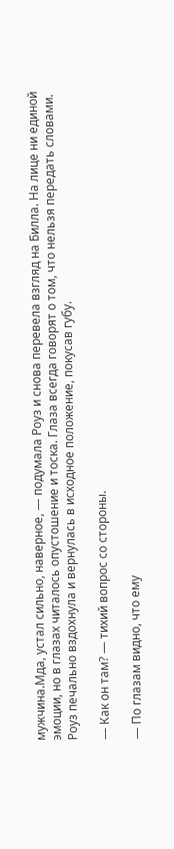мужчина.Мда, устал сильно, наверное, — подумала Роуз и снова перевела взгляд на Билла. На лице ни единой эмоции, но в глазах читалось опустошение и тоска. Глаза всегда говорят о том, что нельзя передать словами. Роуз печально вздохнула и вернулась в исходное положение, покусав губу.

— Как он там? — тихий вопрос со стороны.

— По глазам видно, что ему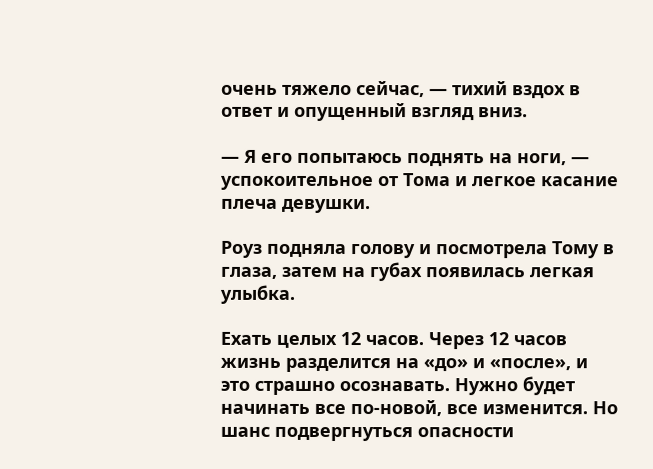очень тяжело сейчас, — тихий вздох в ответ и опущенный взгляд вниз.

— Я его попытаюсь поднять на ноги, — успокоительное от Тома и легкое касание плеча девушки.

Роуз подняла голову и посмотрела Тому в глаза, затем на губах появилась легкая улыбка.

Ехать целых 12 часов. Через 12 часов жизнь разделится на «до» и «после», и это страшно осознавать. Нужно будет начинать все по-новой, все изменится. Но шанс подвергнуться опасности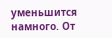уменьшится намного. От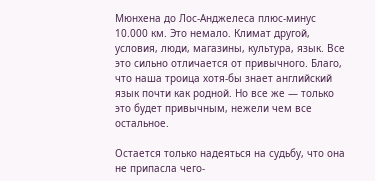Мюнхена до Лос-Анджелеса плюс-минус 10.000 км. Это немало. Климат другой, условия, люди, магазины, культура, язык. Все это сильно отличается от привычного. Благо, что наша троица хотя-бы знает английский язык почти как родной. Но все же — только это будет привычным, нежели чем все остальное.

Остается только надеяться на судьбу, что она не припасла чего-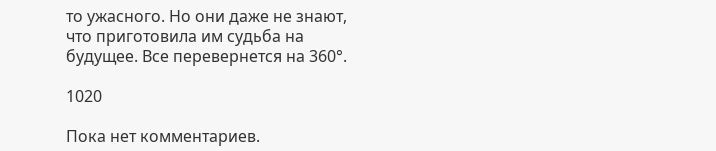то ужасного. Но они даже не знают, что приготовила им судьба на будущее. Все перевернется на 360°.

1020

Пока нет комментариев.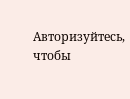Авторизуйтесь, чтобы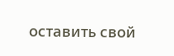оставить свой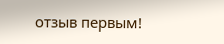отзыв первым!